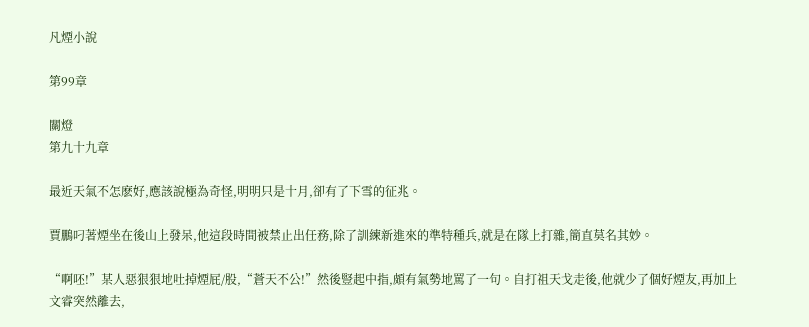凡煙小說

第99章

關燈
第九十九章

最近天氣不怎麽好,應該說極為奇怪,明明只是十月,卻有了下雪的征兆。

賈鵬叼著煙坐在後山上發呆,他這段時間被禁止出任務,除了訓練新進來的準特種兵,就是在隊上打雜,簡直莫名其妙。

“啊呸!”某人惡狠狠地吐掉煙屁/股,“蒼天不公!”然後豎起中指,頗有氣勢地罵了一句。自打祖天戈走後,他就少了個好煙友,再加上文睿突然離去,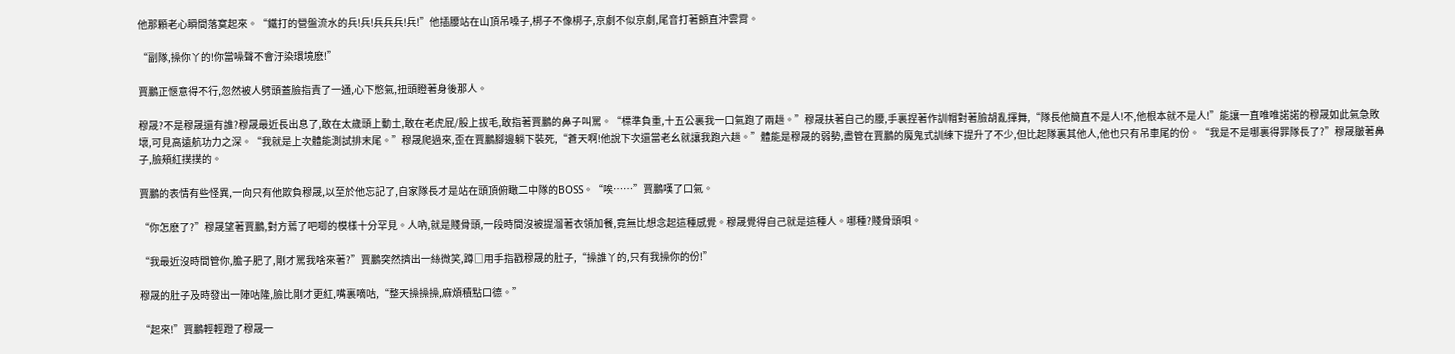他那顆老心瞬間落寞起來。“鐵打的營盤流水的兵!兵!兵兵兵!兵!”他插腰站在山頂吊嗓子,梆子不像梆子,京劇不似京劇,尾音打著顫直沖雲霄。

“副隊,操你丫的!你當噪聲不會汙染環境麽!”

賈鵬正愜意得不行,忽然被人劈頭蓋臉指責了一通,心下憋氣,扭頭瞪著身後那人。

穆晟?不是穆晟還有誰?穆晟最近長出息了,敢在太歲頭上動土,敢在老虎屁/股上拔毛,敢指著賈鵬的鼻子叫罵。“標準負重,十五公裏我一口氣跑了兩趟。”穆晟扶著自己的腰,手裏捏著作訓帽對著臉胡亂揮舞,“隊長他簡直不是人!不,他根本就不是人!”能讓一直唯唯諾諾的穆晟如此氣急敗壞,可見高遠航功力之深。“我就是上次體能測試排末尾。”穆晟爬過來,歪在賈鵬腳邊躺下裝死,“蒼天啊!他說下次還當老幺就讓我跑六趟。”體能是穆晟的弱勢,盡管在賈鵬的魔鬼式訓練下提升了不少,但比起隊裏其他人,他也只有吊車尾的份。“我是不是哪裏得罪隊長了?”穆晟皺著鼻子,臉頰紅撲撲的。

賈鵬的表情有些怪異,一向只有他欺負穆晟,以至於他忘記了,自家隊長才是站在頭頂俯瞰二中隊的BOSS。“唉……”賈鵬嘆了口氣。

“你怎麽了?”穆晟望著賈鵬,對方蔫了吧唧的模樣十分罕見。人吶,就是賤骨頭,一段時間沒被提溜著衣領加餐,竟無比想念起這種感覺。穆晟覺得自己就是這種人。哪種?賤骨頭唄。

“我最近沒時間管你,膽子肥了,剛才罵我啥來著?”賈鵬突然擠出一絲微笑,蹲□用手指戳穆晟的肚子,“操誰丫的,只有我操你的份!”

穆晟的肚子及時發出一陣咕隆,臉比剛才更紅,嘴裏嘀咕,“整天操操操,麻煩積點口德。”

“起來!”賈鵬輕輕蹬了穆晟一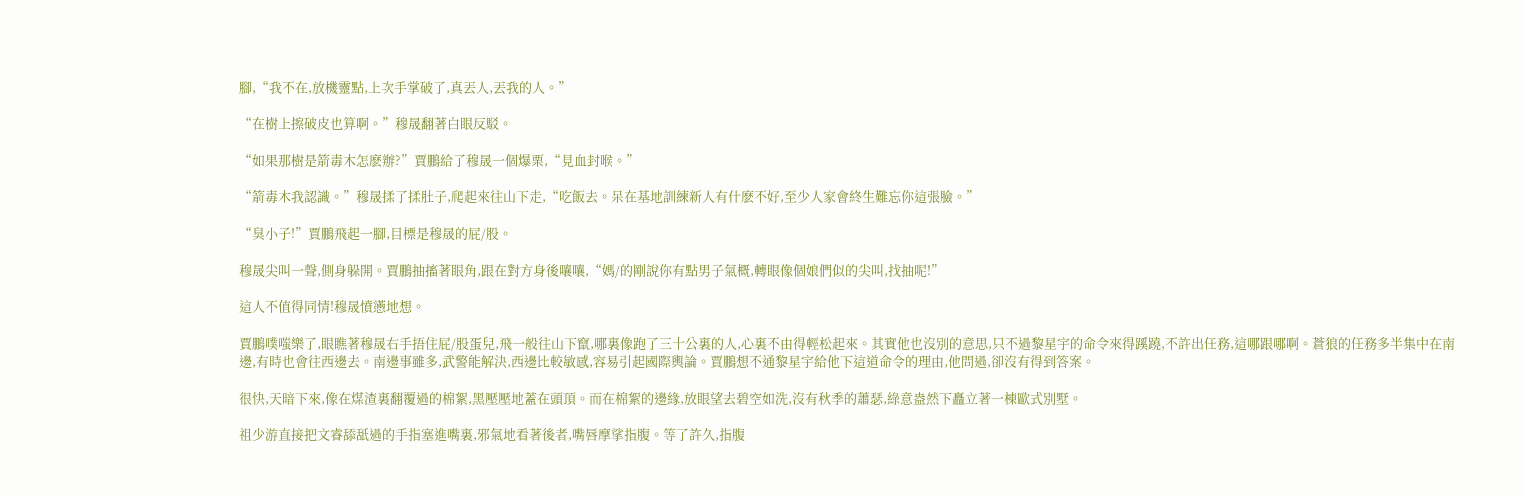腳,“我不在,放機靈點,上次手掌破了,真丟人,丟我的人。”

“在樹上擦破皮也算啊。”穆晟翻著白眼反駁。

“如果那樹是箭毒木怎麽辦?”賈鵬給了穆晟一個爆栗,“見血封喉。”

“箭毒木我認識。”穆晟揉了揉肚子,爬起來往山下走,“吃飯去。呆在基地訓練新人有什麽不好,至少人家會終生難忘你這張臉。”

“臭小子!”賈鵬飛起一腳,目標是穆晟的屁/股。

穆晟尖叫一聲,側身躲開。賈鵬抽搐著眼角,跟在對方身後嚷嚷,“媽/的剛說你有點男子氣概,轉眼像個娘們似的尖叫,找抽呢!”

這人不值得同情!穆晟憤懣地想。

賈鵬噗嗤樂了,眼瞧著穆晟右手捂住屁/股蛋兒,飛一般往山下竄,哪裏像跑了三十公裏的人,心裏不由得輕松起來。其實他也沒別的意思,只不過黎星宇的命令來得蹊蹺,不許出任務,這哪跟哪啊。蒼狼的任務多半集中在南邊,有時也會往西邊去。南邊事雖多,武警能解決,西邊比較敏感,容易引起國際輿論。賈鵬想不通黎星宇給他下這道命令的理由,他問過,卻沒有得到答案。

很快,天暗下來,像在煤渣裏翻覆過的棉絮,黑壓壓地蓋在頭頂。而在棉絮的邊緣,放眼望去碧空如洗,沒有秋季的蕭瑟,綠意盎然下矗立著一棟歐式別墅。

祖少游直接把文睿舔舐過的手指塞進嘴裏,邪氣地看著後者,嘴唇摩挲指腹。等了許久,指腹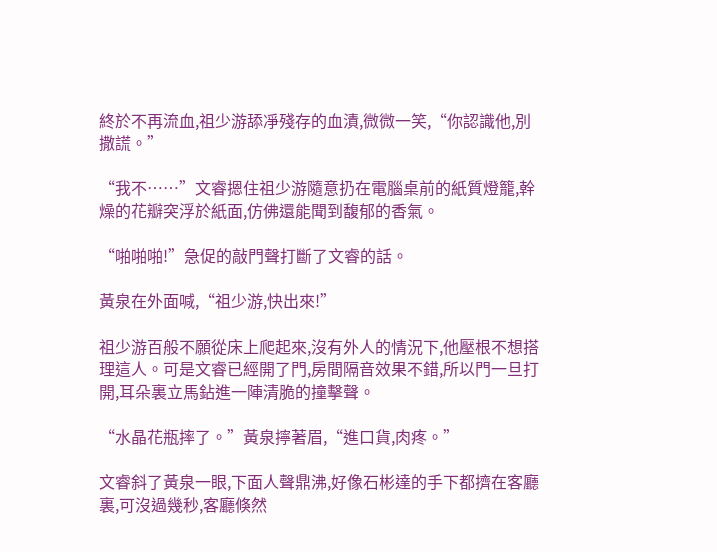終於不再流血,祖少游舔凈殘存的血漬,微微一笑,“你認識他,別撒謊。”

“我不……”文睿摁住祖少游隨意扔在電腦桌前的紙質燈籠,幹燥的花瓣突浮於紙面,仿佛還能聞到馥郁的香氣。

“啪啪啪!”急促的敲門聲打斷了文睿的話。

黃泉在外面喊,“祖少游,快出來!”

祖少游百般不願從床上爬起來,沒有外人的情況下,他壓根不想搭理這人。可是文睿已經開了門,房間隔音效果不錯,所以門一旦打開,耳朵裏立馬鉆進一陣清脆的撞擊聲。

“水晶花瓶摔了。”黃泉擰著眉,“進口貨,肉疼。”

文睿斜了黃泉一眼,下面人聲鼎沸,好像石彬達的手下都擠在客廳裏,可沒過幾秒,客廳倏然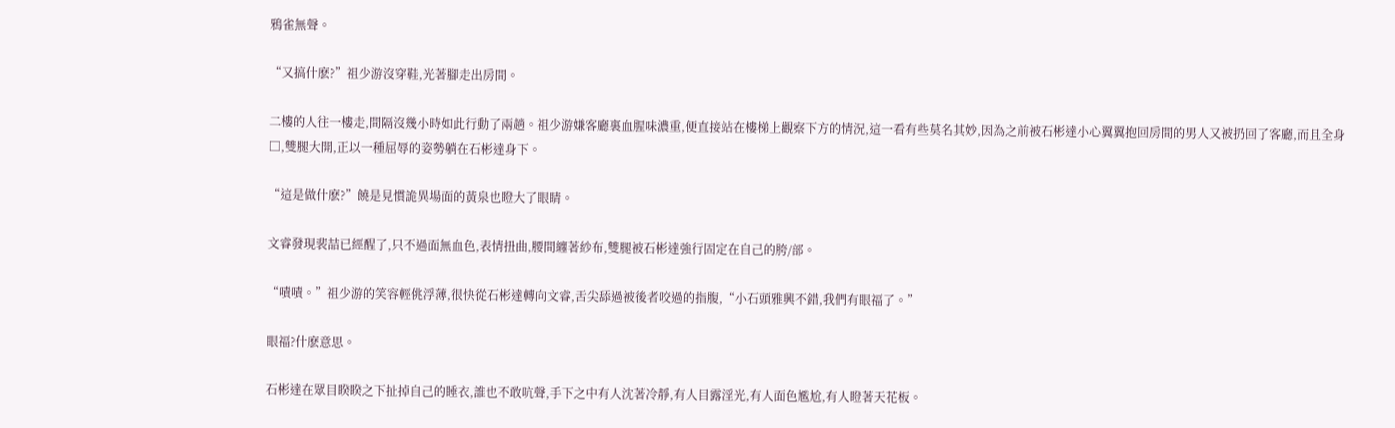鴉雀無聲。

“又搞什麽?”祖少游沒穿鞋,光著腳走出房間。

二樓的人往一樓走,間隔沒幾小時如此行動了兩趟。祖少游嫌客廳裏血腥味濃重,便直接站在樓梯上觀察下方的情況,這一看有些莫名其妙,因為之前被石彬達小心翼翼抱回房間的男人又被扔回了客廳,而且全身□,雙腿大開,正以一種屈辱的姿勢躺在石彬達身下。

“這是做什麽?”饒是見慣詭異場面的黃泉也瞪大了眼睛。

文睿發現裴喆已經醒了,只不過面無血色,表情扭曲,腰間纏著紗布,雙腿被石彬達強行固定在自己的胯/部。

“嘖嘖。”祖少游的笑容輕佻浮薄,很快從石彬達轉向文睿,舌尖舔過被後者咬過的指腹,“小石頭雅興不錯,我們有眼福了。”

眼福?什麽意思。

石彬達在眾目睽睽之下扯掉自己的睡衣,誰也不敢吭聲,手下之中有人沈著冷靜,有人目露淫光,有人面色尷尬,有人瞪著天花板。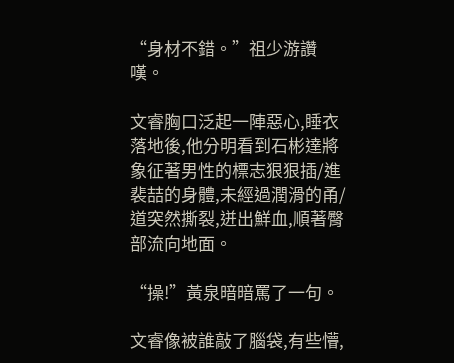“身材不錯。”祖少游讚嘆。

文睿胸口泛起一陣惡心,睡衣落地後,他分明看到石彬達將象征著男性的標志狠狠插/進裴喆的身體,未經過潤滑的甬/道突然撕裂,迸出鮮血,順著臀部流向地面。

“操!”黃泉暗暗罵了一句。

文睿像被誰敲了腦袋,有些懵,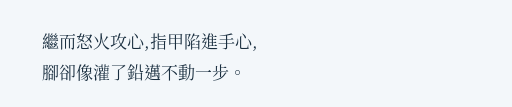繼而怒火攻心,指甲陷進手心,腳卻像灌了鉛邁不動一步。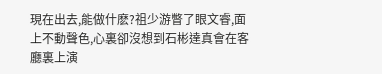現在出去,能做什麽?祖少游瞥了眼文睿,面上不動聲色,心裏卻沒想到石彬達真會在客廳裏上演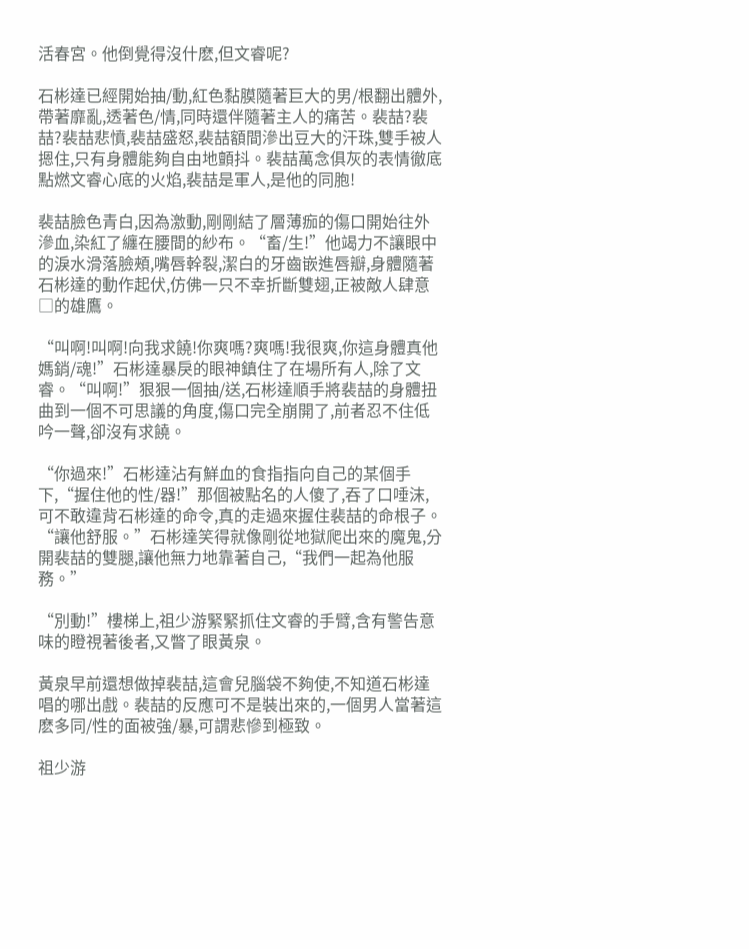活春宮。他倒覺得沒什麽,但文睿呢?

石彬達已經開始抽/動,紅色黏膜隨著巨大的男/根翻出體外,帶著靡亂,透著色/情,同時還伴隨著主人的痛苦。裴喆?裴喆?裴喆悲憤,裴喆盛怒,裴喆額間滲出豆大的汗珠,雙手被人摁住,只有身體能夠自由地顫抖。裴喆萬念俱灰的表情徹底點燃文睿心底的火焰,裴喆是軍人,是他的同胞!

裴喆臉色青白,因為激動,剛剛結了層薄痂的傷口開始往外滲血,染紅了纏在腰間的紗布。“畜/生!”他竭力不讓眼中的淚水滑落臉頰,嘴唇幹裂,潔白的牙齒嵌進唇瓣,身體隨著石彬達的動作起伏,仿佛一只不幸折斷雙翅,正被敵人肆意□的雄鷹。

“叫啊!叫啊!向我求饒!你爽嗎?爽嗎!我很爽,你這身體真他媽銷/魂!”石彬達暴戾的眼神鎮住了在場所有人,除了文睿。“叫啊!”狠狠一個抽/送,石彬達順手將裴喆的身體扭曲到一個不可思議的角度,傷口完全崩開了,前者忍不住低吟一聲,卻沒有求饒。

“你過來!”石彬達沾有鮮血的食指指向自己的某個手下,“握住他的性/器!”那個被點名的人傻了,吞了口唾沫,可不敢違背石彬達的命令,真的走過來握住裴喆的命根子。“讓他舒服。”石彬達笑得就像剛從地獄爬出來的魔鬼,分開裴喆的雙腿,讓他無力地靠著自己,“我們一起為他服務。”

“別動!”樓梯上,祖少游緊緊抓住文睿的手臂,含有警告意味的瞪視著後者,又瞥了眼黃泉。

黃泉早前還想做掉裴喆,這會兒腦袋不夠使,不知道石彬達唱的哪出戲。裴喆的反應可不是裝出來的,一個男人當著這麽多同/性的面被強/暴,可謂悲慘到極致。

祖少游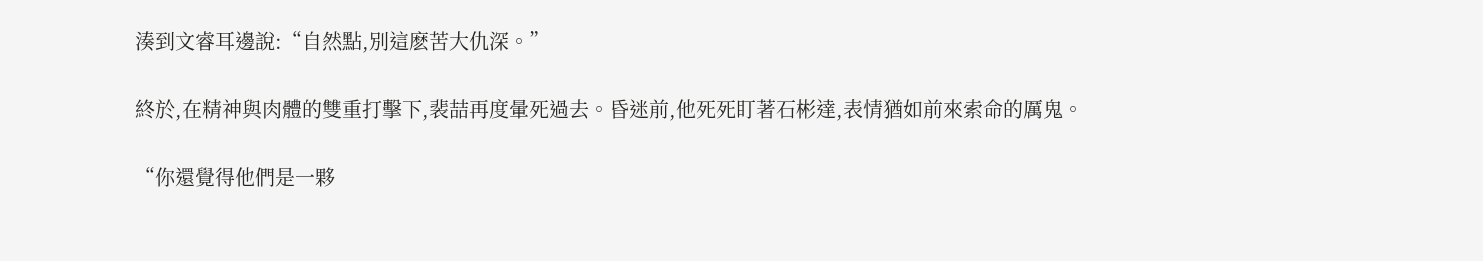湊到文睿耳邊說:“自然點,別這麽苦大仇深。”

終於,在精神與肉體的雙重打擊下,裴喆再度暈死過去。昏迷前,他死死盯著石彬達,表情猶如前來索命的厲鬼。

“你還覺得他們是一夥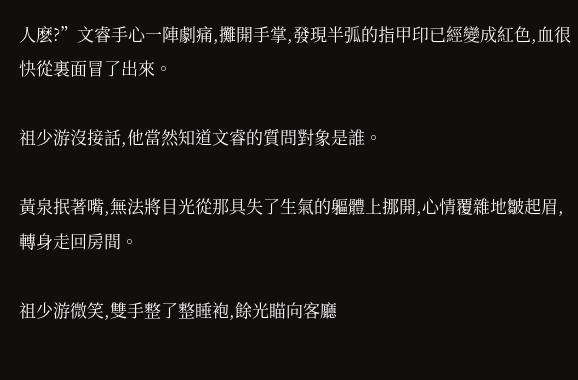人麽?”文睿手心一陣劇痛,攤開手掌,發現半弧的指甲印已經變成紅色,血很快從裏面冒了出來。

祖少游沒接話,他當然知道文睿的質問對象是誰。

黃泉抿著嘴,無法將目光從那具失了生氣的軀體上挪開,心情覆雜地皺起眉,轉身走回房間。

祖少游微笑,雙手整了整睡袍,餘光瞄向客廳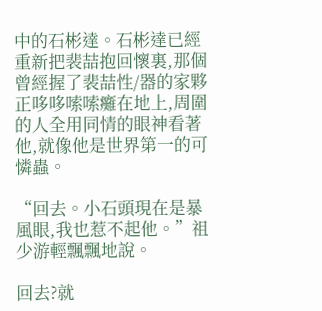中的石彬達。石彬達已經重新把裴喆抱回懷裏,那個曾經握了裴喆性/器的家夥正哆哆嗦嗦癱在地上,周圍的人全用同情的眼神看著他,就像他是世界第一的可憐蟲。

“回去。小石頭現在是暴風眼,我也惹不起他。”祖少游輕飄飄地說。

回去?就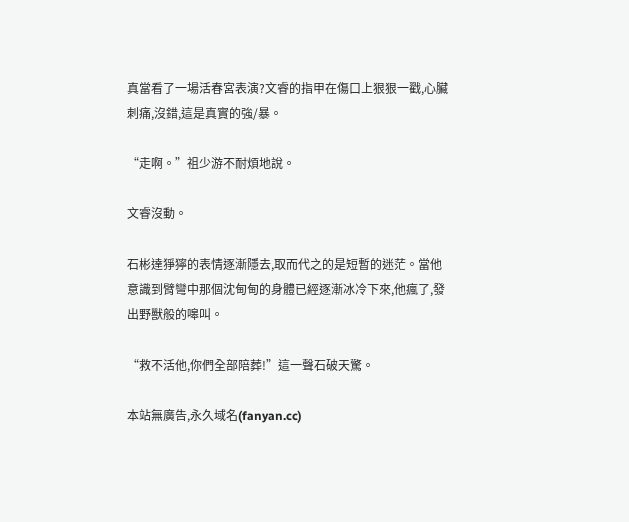真當看了一場活春宮表演?文睿的指甲在傷口上狠狠一戳,心臟刺痛,沒錯,這是真實的強/暴。

“走啊。”祖少游不耐煩地說。

文睿沒動。

石彬達猙獰的表情逐漸隱去,取而代之的是短暫的迷茫。當他意識到臂彎中那個沈甸甸的身體已經逐漸冰冷下來,他瘋了,發出野獸般的嗥叫。

“救不活他,你們全部陪葬!”這一聲石破天驚。

本站無廣告,永久域名(fanyan.cc)